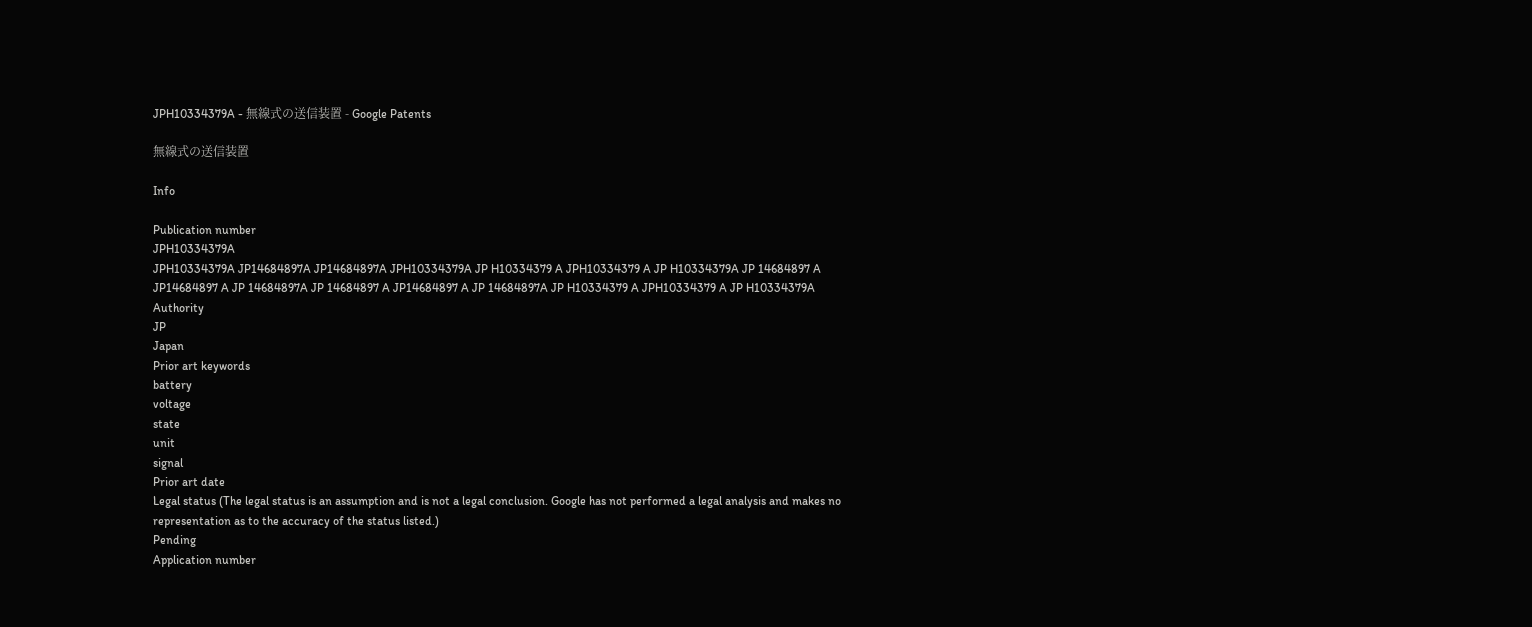JPH10334379A - 無線式の送信装置 - Google Patents

無線式の送信装置

Info

Publication number
JPH10334379A
JPH10334379A JP14684897A JP14684897A JPH10334379A JP H10334379 A JPH10334379 A JP H10334379A JP 14684897 A JP14684897 A JP 14684897A JP 14684897 A JP14684897 A JP 14684897A JP H10334379 A JPH10334379 A JP H10334379A
Authority
JP
Japan
Prior art keywords
battery
voltage
state
unit
signal
Prior art date
Legal status (The legal status is an assumption and is not a legal conclusion. Google has not performed a legal analysis and makes no representation as to the accuracy of the status listed.)
Pending
Application number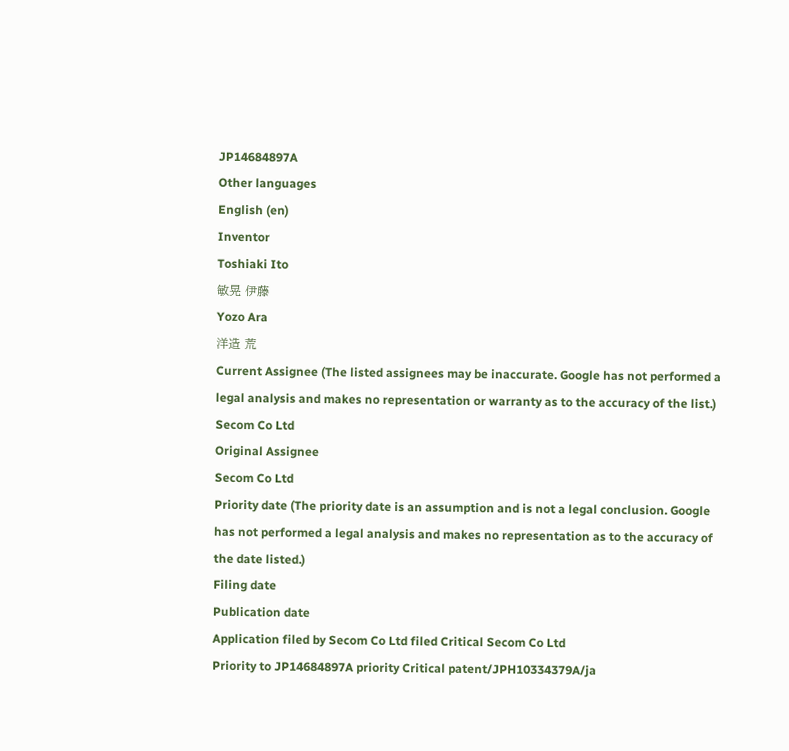JP14684897A
Other languages
English (en)
Inventor
Toshiaki Ito
敏晃 伊藤
Yozo Ara
洋造 荒
Current Assignee (The listed assignees may be inaccurate. Google has not performed a legal analysis and makes no representation or warranty as to the accuracy of the list.)
Secom Co Ltd
Original Assignee
Secom Co Ltd
Priority date (The priority date is an assumption and is not a legal conclusion. Google has not performed a legal analysis and makes no representation as to the accuracy of the date listed.)
Filing date
Publication date
Application filed by Secom Co Ltd filed Critical Secom Co Ltd
Priority to JP14684897A priority Critical patent/JPH10334379A/ja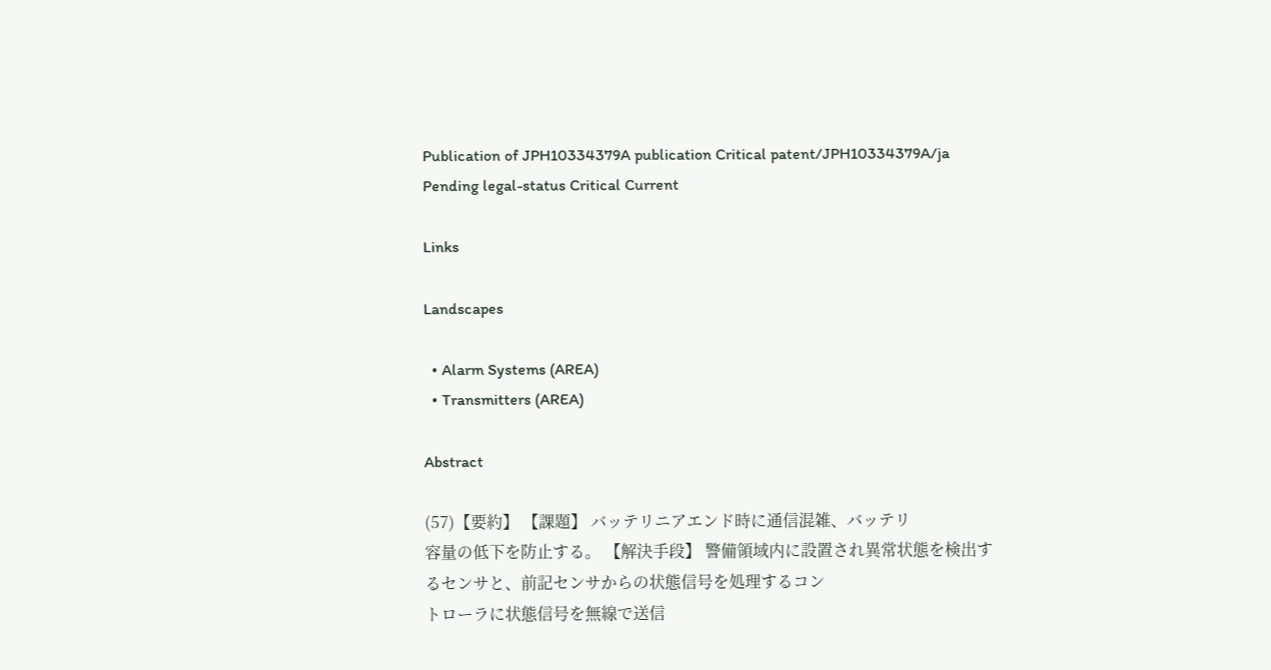Publication of JPH10334379A publication Critical patent/JPH10334379A/ja
Pending legal-status Critical Current

Links

Landscapes

  • Alarm Systems (AREA)
  • Transmitters (AREA)

Abstract

(57)【要約】 【課題】 バッテリニアエンド時に通信混雑、バッテリ
容量の低下を防止する。 【解決手段】 警備領域内に設置され異常状態を検出す
るセンサと、前記センサからの状態信号を処理するコン
トローラに状態信号を無線で送信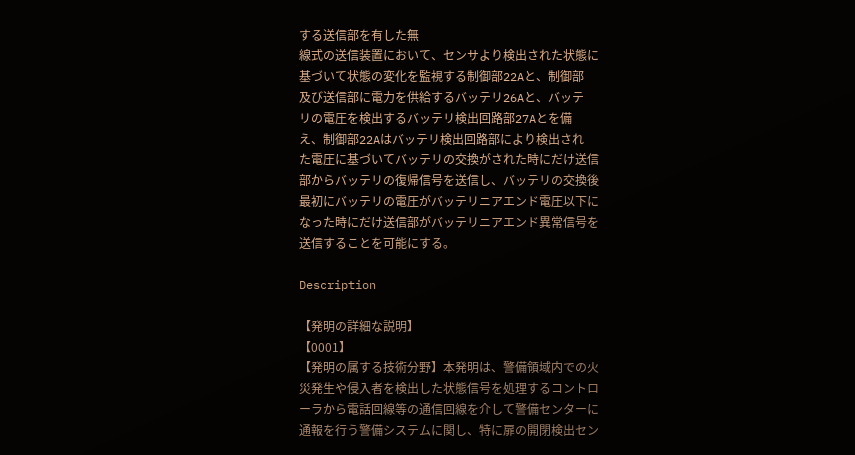する送信部を有した無
線式の送信装置において、センサより検出された状態に
基づいて状態の変化を監視する制御部22Aと、制御部
及び送信部に電力を供給するバッテリ26Aと、バッテ
リの電圧を検出するバッテリ検出回路部27Aとを備
え、制御部22Aはバッテリ検出回路部により検出され
た電圧に基づいてバッテリの交換がされた時にだけ送信
部からバッテリの復帰信号を送信し、バッテリの交換後
最初にバッテリの電圧がバッテリニアエンド電圧以下に
なった時にだけ送信部がバッテリニアエンド異常信号を
送信することを可能にする。

Description

【発明の詳細な説明】
【0001】
【発明の属する技術分野】本発明は、警備領域内での火
災発生や侵入者を検出した状態信号を処理するコントロ
ーラから電話回線等の通信回線を介して警備センターに
通報を行う警備システムに関し、特に扉の開閉検出セン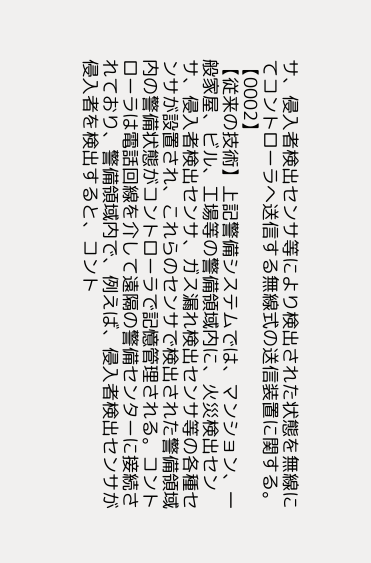サ、侵入者検出センサ等により検出された状態を無線に
てコントローラへ送信する無線式の送信装置に関する。
【0002】
【従来の技術】上記警備システムでは、マンション、一
般家屋、ビル、工場等の警備領域内に、火災検出セン
サ、侵入者検出センサ、ガス漏れ検出センサ等の各種セ
ンサが設置され、これらのセンサで検出された警備領域
内の警備状態がコントローラで記憶管理される。コント
ローラは電話回線を介して遠隔の警備センターに接続さ
れており、警備領域内で、例えば、侵入者検出センサが
侵入者を検出すると、コント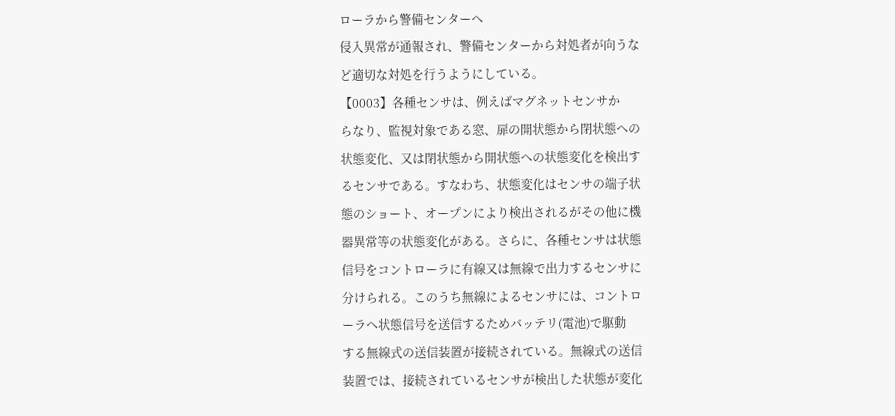ローラから警備センターへ
侵入異常が通報され、警備センターから対処者が向うな
ど適切な対処を行うようにしている。
【0003】各種センサは、例えばマグネットセンサか
らなり、監視対象である窓、扉の開状態から閉状態への
状態変化、又は閉状態から開状態への状態変化を検出す
るセンサである。すなわち、状態変化はセンサの端子状
態のショート、オープンにより検出されるがその他に機
器異常等の状態変化がある。さらに、各種センサは状態
信号をコントローラに有線又は無線で出力するセンサに
分けられる。このうち無線によるセンサには、コントロ
ーラへ状態信号を送信するためバッテリ(電池)で駆動
する無線式の送信装置が接続されている。無線式の送信
装置では、接続されているセンサが検出した状態が変化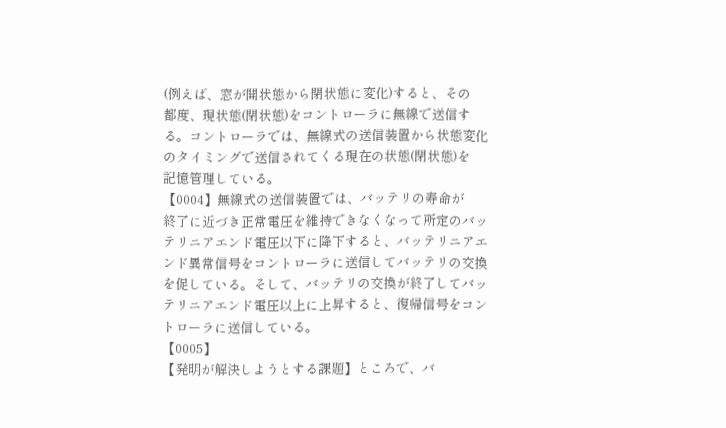(例えば、窓が開状態から閉状態に変化)すると、その
都度、現状態(閉状態)をコントローラに無線で送信す
る。コントローラでは、無線式の送信装置から状態変化
のタイミングで送信されてくる現在の状態(閉状態)を
記憶管理している。
【0004】無線式の送信装置では、バッテリの寿命が
終了に近づき正常電圧を維持できなくなって所定のバッ
テリニアエンド電圧以下に降下すると、バッテリニアエ
ンド異常信号をコントローラに送信してバッテリの交換
を促している。そして、バッテリの交換が終了してバッ
テリニアエンド電圧以上に上昇すると、復帰信号をコン
トローラに送信している。
【0005】
【発明が解決しようとする課題】ところで、バ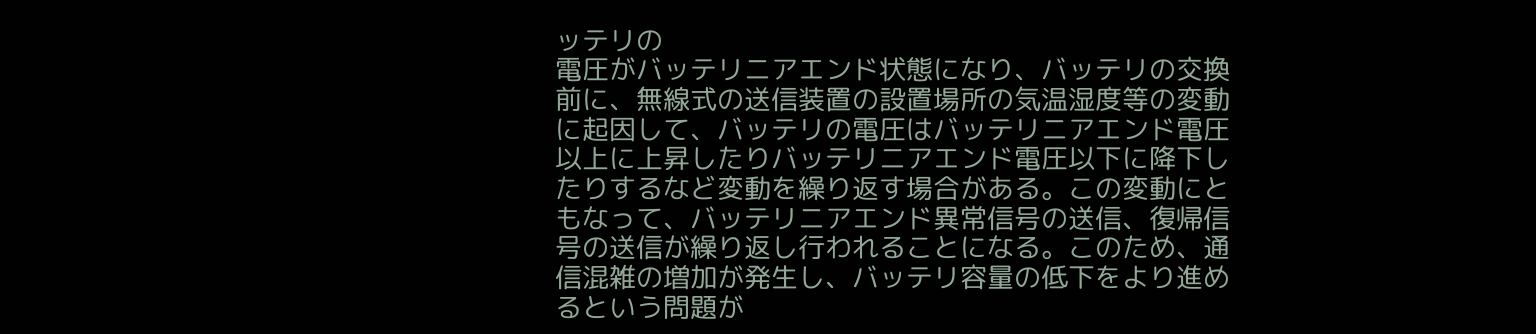ッテリの
電圧がバッテリニアエンド状態になり、バッテリの交換
前に、無線式の送信装置の設置場所の気温湿度等の変動
に起因して、バッテリの電圧はバッテリニアエンド電圧
以上に上昇したりバッテリニアエンド電圧以下に降下し
たりするなど変動を繰り返す場合がある。この変動にと
もなって、バッテリニアエンド異常信号の送信、復帰信
号の送信が繰り返し行われることになる。このため、通
信混雑の増加が発生し、バッテリ容量の低下をより進め
るという問題が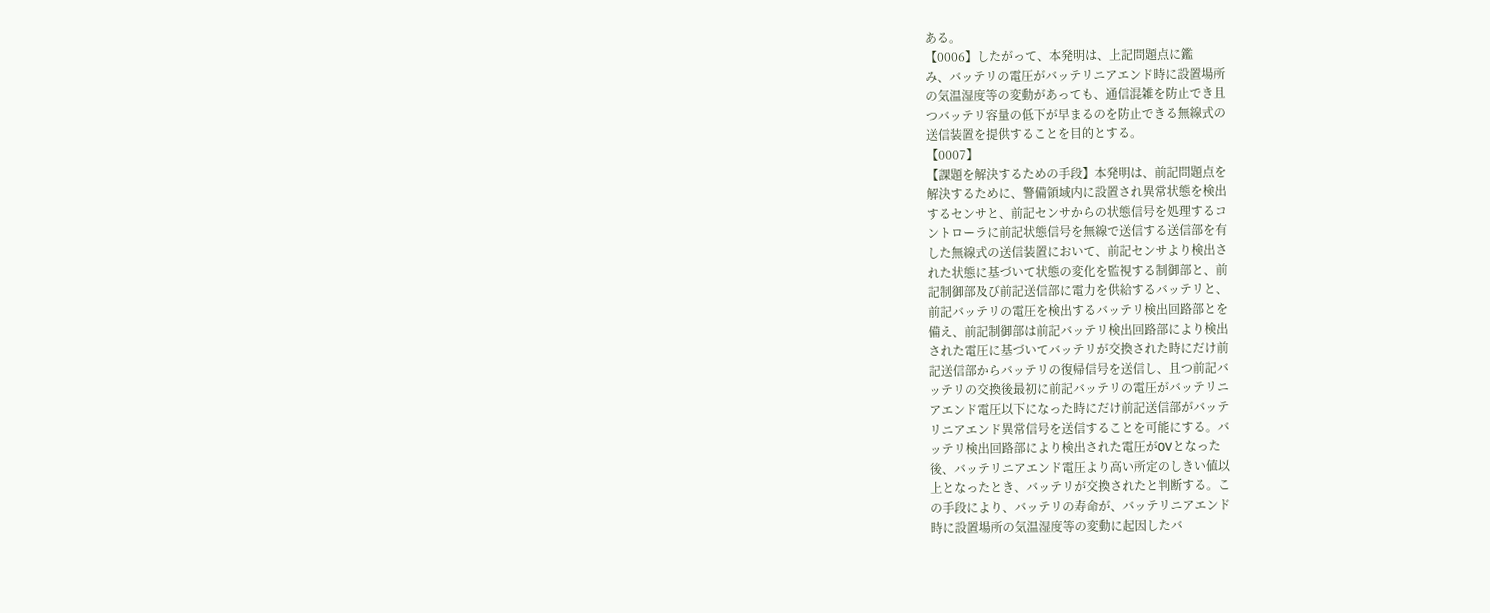ある。
【0006】したがって、本発明は、上記問題点に鑑
み、バッテリの電圧がバッテリニアエンド時に設置場所
の気温湿度等の変動があっても、通信混雑を防止でき且
つバッテリ容量の低下が早まるのを防止できる無線式の
送信装置を提供することを目的とする。
【0007】
【課題を解決するための手段】本発明は、前記問題点を
解決するために、警備領域内に設置され異常状態を検出
するセンサと、前記センサからの状態信号を処理するコ
ントローラに前記状態信号を無線で送信する送信部を有
した無線式の送信装置において、前記センサより検出さ
れた状態に基づいて状態の変化を監視する制御部と、前
記制御部及び前記送信部に電力を供給するバッテリと、
前記バッテリの電圧を検出するバッテリ検出回路部とを
備え、前記制御部は前記バッテリ検出回路部により検出
された電圧に基づいてバッテリが交換された時にだけ前
記送信部からバッテリの復帰信号を送信し、且つ前記バ
ッテリの交換後最初に前記バッテリの電圧がバッテリニ
アエンド電圧以下になった時にだけ前記送信部がバッテ
リニアエンド異常信号を送信することを可能にする。バ
ッテリ検出回路部により検出された電圧が0Vとなった
後、バッテリニアエンド電圧より高い所定のしきい値以
上となったとき、バッテリが交換されたと判断する。こ
の手段により、バッテリの寿命が、バッテリニアエンド
時に設置場所の気温湿度等の変動に起因したバ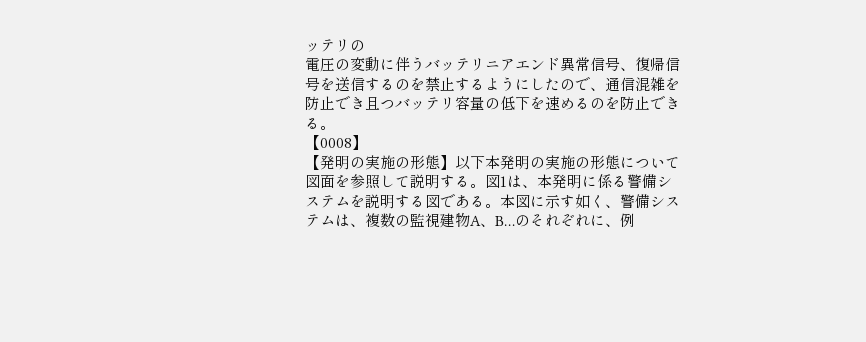ッテリの
電圧の変動に伴うバッテリニアエンド異常信号、復帰信
号を送信するのを禁止するようにしたので、通信混雑を
防止でき且つバッテリ容量の低下を速めるのを防止でき
る。
【0008】
【発明の実施の形態】以下本発明の実施の形態について
図面を参照して説明する。図1は、本発明に係る警備シ
ステムを説明する図である。本図に示す如く、警備シス
テムは、複数の監視建物A、B…のそれぞれに、例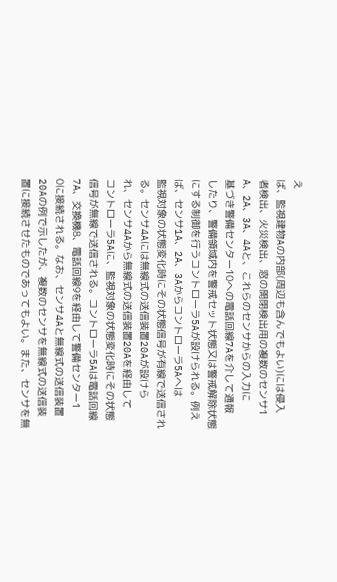え
ば、監視建物Aの内部(周辺も含んでもよい)には侵入
者検出、火災検出、窓の開閉検出用の複数のセンサ1
A、2A、3A、4Aと、これらのセンサからの入力に
基づき警備センター10への電話回線7Aを介して通報
したり、警備領域内を警戒セット状態又は警戒解除状態
にする制御を行うコントローラ5Aが設けられる。例え
ば、センサ1A、2A、3Aからコントローラ5Aへは
監視対象の状態変化時にその状態信号が有線で送信され
る。センサ4Aには無線式の送信装置20Aが設けら
れ、センサ4Aから無線式の送信装置20Aを経由して
コントローラ5Aに、監視対象の状態変化時にその状態
信号が無線で送信される。コントローラ5Aは電話回線
7A、交換機8、電話回線9を経由して警備センター1
0に接続される。なお、センサ4Aと無線式の送信装置
20Aの例で示したが、複数のセンサを無線式の送信装
置に接続させたものであってもよい。また、センサを無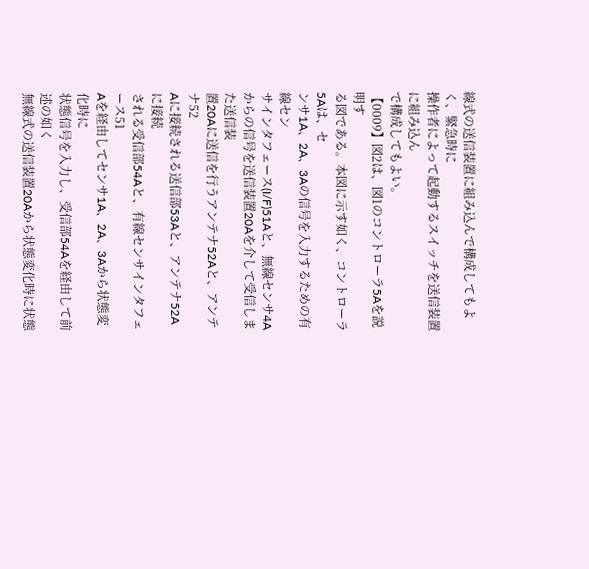線式の送信装置に組み込んで構成してもよく、緊急時に
操作者によって起動するスイッチを送信装置に組み込ん
で構成してもよい。
【0009】図2は、図1のコントローラ5Aを説明す
る図である。本図に示す如く、コントローラ5Aは、セ
ンサ1A、2A、3Aの信号を入力するための有線セン
サインタフェース(I/F)51Aと、無線センサ4A
からの信号を送信装置20Aを介して受信しまた送信装
置20Aに送信を行うアンテナ52Aと、アンテナ52
Aに接続される送信部53Aと、アンテナ52Aに接続
される受信部54Aと、有線センサインタフェース51
Aを経由してセンサ1A、2A、3Aから状態変化時に
状態信号を入力し、受信部54Aを経由して前述の如く
無線式の送信装置20Aから状態変化時に状態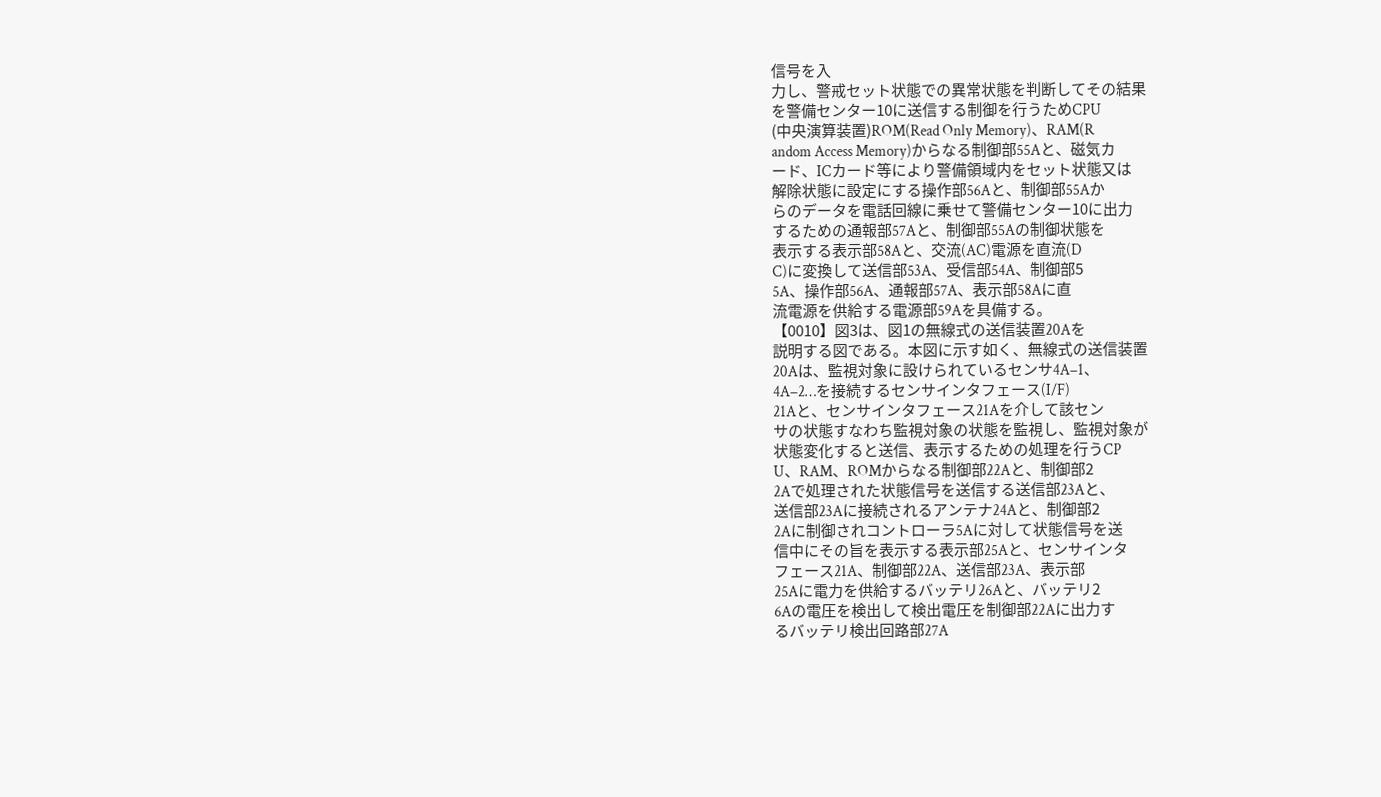信号を入
力し、警戒セット状態での異常状態を判断してその結果
を警備センター10に送信する制御を行うためCPU
(中央演算装置)ROM(Read Only Memory)、RAM(R
andom Access Memory)からなる制御部55Aと、磁気カ
ード、ICカード等により警備領域内をセット状態又は
解除状態に設定にする操作部56Aと、制御部55Aか
らのデータを電話回線に乗せて警備センター10に出力
するための通報部57Aと、制御部55Aの制御状態を
表示する表示部58Aと、交流(AC)電源を直流(D
C)に変換して送信部53A、受信部54A、制御部5
5A、操作部56A、通報部57A、表示部58Aに直
流電源を供給する電源部59Aを具備する。
【0010】図3は、図1の無線式の送信装置20Aを
説明する図である。本図に示す如く、無線式の送信装置
20Aは、監視対象に設けられているセンサ4A−1、
4A−2…を接続するセンサインタフェース(I/F)
21Aと、センサインタフェース21Aを介して該セン
サの状態すなわち監視対象の状態を監視し、監視対象が
状態変化すると送信、表示するための処理を行うCP
U、RAM、ROMからなる制御部22Aと、制御部2
2Aで処理された状態信号を送信する送信部23Aと、
送信部23Aに接続されるアンテナ24Aと、制御部2
2Aに制御されコントローラ5Aに対して状態信号を送
信中にその旨を表示する表示部25Aと、センサインタ
フェース21A、制御部22A、送信部23A、表示部
25Aに電力を供給するバッテリ26Aと、バッテリ2
6Aの電圧を検出して検出電圧を制御部22Aに出力す
るバッテリ検出回路部27A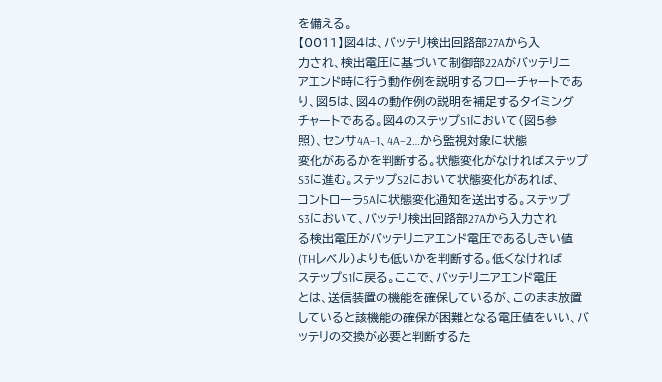を備える。
【0011】図4は、バッテリ検出回路部27Aから入
力され、検出電圧に基づいて制御部22Aがバッテリニ
アエンド時に行う動作例を説明するフローチャートであ
り、図5は、図4の動作例の説明を補足するタイミング
チャートである。図4のステップS1において(図5参
照)、センサ4A−1、4A−2…から監視対象に状態
変化があるかを判断する。状態変化がなければステップ
S3に進む。ステップS2において状態変化があれば、
コントローラ5Aに状態変化通知を送出する。ステップ
S3において、バッテリ検出回路部27Aから入力され
る検出電圧がバッテリニアエンド電圧であるしきい値
(THレベル)よりも低いかを判断する。低くなければ
ステップS1に戻る。ここで、バッテリニアエンド電圧
とは、送信装置の機能を確保しているが、このまま放置
していると該機能の確保が困難となる電圧値をいい、バ
ッテリの交換が必要と判断するた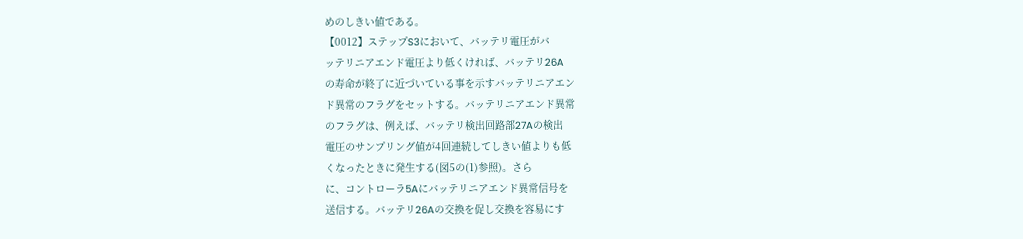めのしきい値である。
【0012】ステップS3において、バッテリ電圧がバ
ッテリニアエンド電圧より低くければ、バッテリ26A
の寿命が終了に近づいている事を示すバッテリニアエン
ド異常のフラグをセットする。バッテリニアエンド異常
のフラグは、例えば、バッテリ検出回路部27Aの検出
電圧のサンプリング値が4回連続してしきい値よりも低
くなったときに発生する(図5の(1)参照)。さら
に、コントローラ5Aにバッテリニアエンド異常信号を
送信する。バッテリ26Aの交換を促し交換を容易にす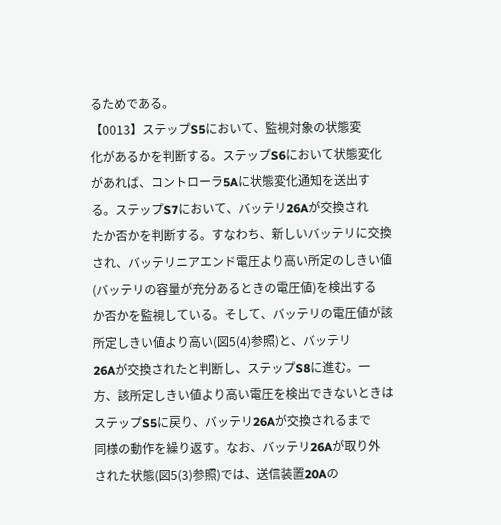るためである。
【0013】ステップS5において、監視対象の状態変
化があるかを判断する。ステップS6において状態変化
があれば、コントローラ5Aに状態変化通知を送出す
る。ステップS7において、バッテリ26Aが交換され
たか否かを判断する。すなわち、新しいバッテリに交換
され、バッテリニアエンド電圧より高い所定のしきい値
(バッテリの容量が充分あるときの電圧値)を検出する
か否かを監視している。そして、バッテリの電圧値が該
所定しきい値より高い(図5(4)参照)と、バッテリ
26Aが交換されたと判断し、ステップS8に進む。一
方、該所定しきい値より高い電圧を検出できないときは
ステップS5に戻り、バッテリ26Aが交換されるまで
同様の動作を繰り返す。なお、バッテリ26Aが取り外
された状態(図5(3)参照)では、送信装置20Aの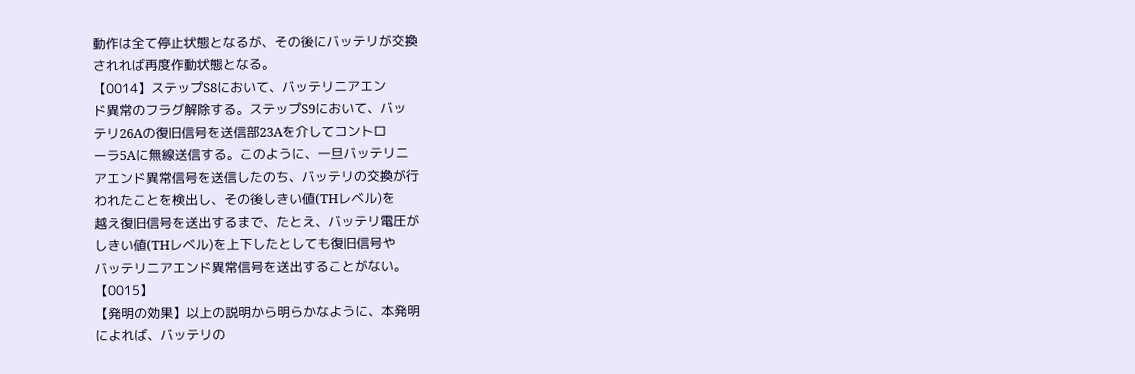動作は全て停止状態となるが、その後にバッテリが交換
されれば再度作動状態となる。
【0014】ステップS8において、バッテリニアエン
ド異常のフラグ解除する。ステップS9において、バッ
テリ26Aの復旧信号を送信部23Aを介してコントロ
ーラ5Aに無線送信する。このように、一旦バッテリニ
アエンド異常信号を送信したのち、バッテリの交換が行
われたことを検出し、その後しきい値(THレベル)を
越え復旧信号を送出するまで、たとえ、バッテリ電圧が
しきい値(THレベル)を上下したとしても復旧信号や
バッテリニアエンド異常信号を送出することがない。
【0015】
【発明の効果】以上の説明から明らかなように、本発明
によれば、バッテリの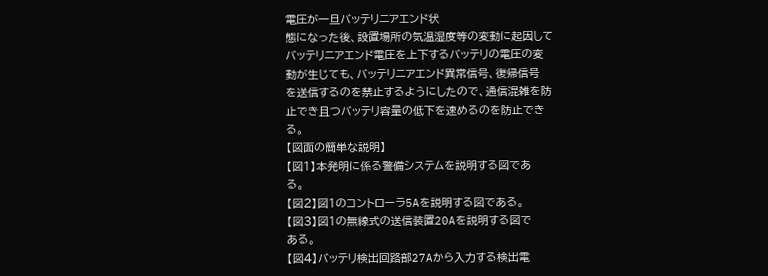電圧が一旦バッテリニアエンド状
態になった後、設置場所の気温湿度等の変動に起因して
バッテリニアエンド電圧を上下するバッテリの電圧の変
動が生じても、バッテリニアエンド異常信号、復帰信号
を送信するのを禁止するようにしたので、通信混雑を防
止でき且つバッテリ容量の低下を速めるのを防止でき
る。
【図面の簡単な説明】
【図1】本発明に係る警備システムを説明する図であ
る。
【図2】図1のコントローラ5Aを説明する図である。
【図3】図1の無線式の送信装置20Aを説明する図で
ある。
【図4】バッテリ検出回路部27Aから入力する検出電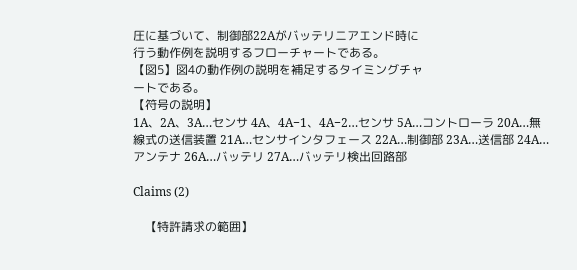圧に基づいて、制御部22Aがバッテリニアエンド時に
行う動作例を説明するフローチャートである。
【図5】図4の動作例の説明を補足するタイミングチャ
ートである。
【符号の説明】
1A、2A、3A…センサ 4A、4A−1、4A−2…センサ 5A…コントローラ 20A…無線式の送信装置 21A…センサインタフェース 22A…制御部 23A…送信部 24A…アンテナ 26A…バッテリ 27A…バッテリ検出回路部

Claims (2)

    【特許請求の範囲】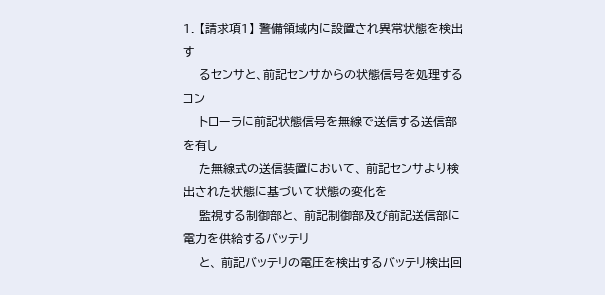1. 【請求項1】 警備領域内に設置され異常状態を検出す
    るセンサと、前記センサからの状態信号を処理するコン
    トローラに前記状態信号を無線で送信する送信部を有し
    た無線式の送信装置において、 前記センサより検出された状態に基づいて状態の変化を
    監視する制御部と、 前記制御部及び前記送信部に電力を供給するバッテリ
    と、 前記バッテリの電圧を検出するバッテリ検出回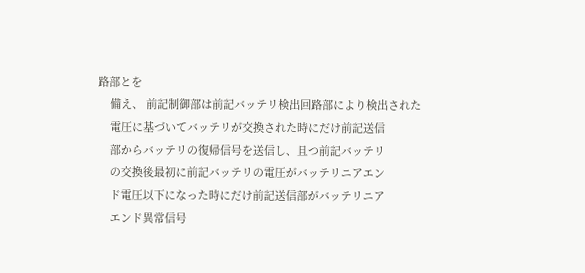路部とを
    備え、 前記制御部は前記バッテリ検出回路部により検出された
    電圧に基づいてバッテリが交換された時にだけ前記送信
    部からバッテリの復帰信号を送信し、且つ前記バッテリ
    の交換後最初に前記バッテリの電圧がバッテリニアエン
    ド電圧以下になった時にだけ前記送信部がバッテリニア
    エンド異常信号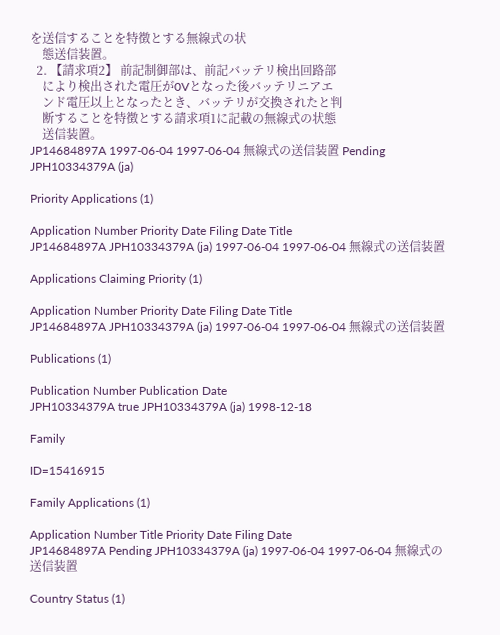を送信することを特徴とする無線式の状
    態送信装置。
  2. 【請求項2】 前記制御部は、前記バッテリ検出回路部
    により検出された電圧が0Vとなった後バッテリニアエ
    ンド電圧以上となったとき、バッテリが交換されたと判
    断することを特徴とする請求項1に記載の無線式の状態
    送信装置。
JP14684897A 1997-06-04 1997-06-04 無線式の送信装置 Pending JPH10334379A (ja)

Priority Applications (1)

Application Number Priority Date Filing Date Title
JP14684897A JPH10334379A (ja) 1997-06-04 1997-06-04 無線式の送信装置

Applications Claiming Priority (1)

Application Number Priority Date Filing Date Title
JP14684897A JPH10334379A (ja) 1997-06-04 1997-06-04 無線式の送信装置

Publications (1)

Publication Number Publication Date
JPH10334379A true JPH10334379A (ja) 1998-12-18

Family

ID=15416915

Family Applications (1)

Application Number Title Priority Date Filing Date
JP14684897A Pending JPH10334379A (ja) 1997-06-04 1997-06-04 無線式の送信装置

Country Status (1)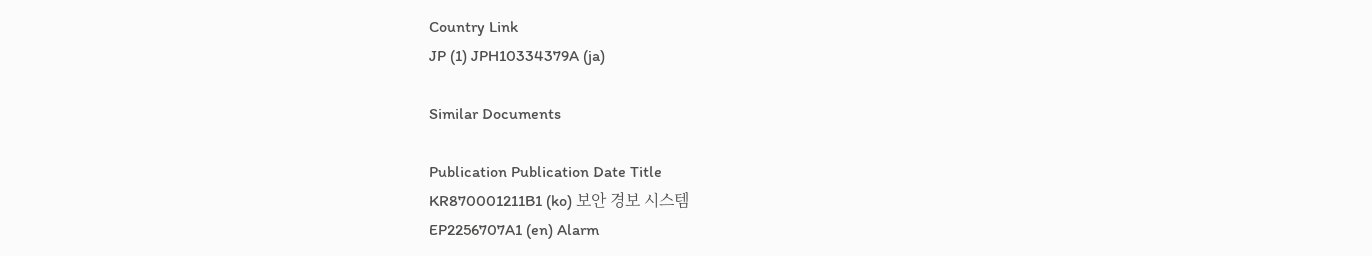Country Link
JP (1) JPH10334379A (ja)

Similar Documents

Publication Publication Date Title
KR870001211B1 (ko) 보안 경보 시스템
EP2256707A1 (en) Alarm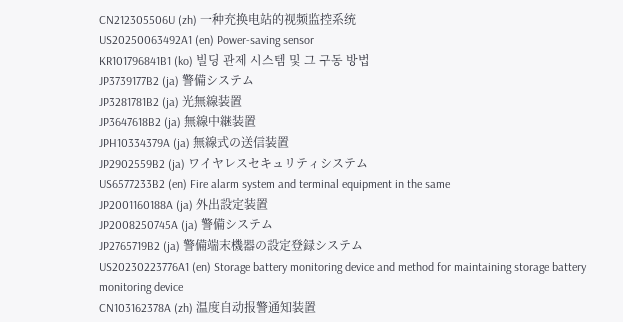CN212305506U (zh) 一种充换电站的视频监控系统
US20250063492A1 (en) Power-saving sensor
KR101796841B1 (ko) 빌딩 관제 시스템 및 그 구동 방법
JP3739177B2 (ja) 警備システム
JP3281781B2 (ja) 光無線装置
JP3647618B2 (ja) 無線中継装置
JPH10334379A (ja) 無線式の送信装置
JP2902559B2 (ja) ワイヤレスセキュリティシステム
US6577233B2 (en) Fire alarm system and terminal equipment in the same
JP2001160188A (ja) 外出設定装置
JP2008250745A (ja) 警備システム
JP2765719B2 (ja) 警備端末機器の設定登録システム
US20230223776A1 (en) Storage battery monitoring device and method for maintaining storage battery monitoring device
CN103162378A (zh) 温度自动报警通知装置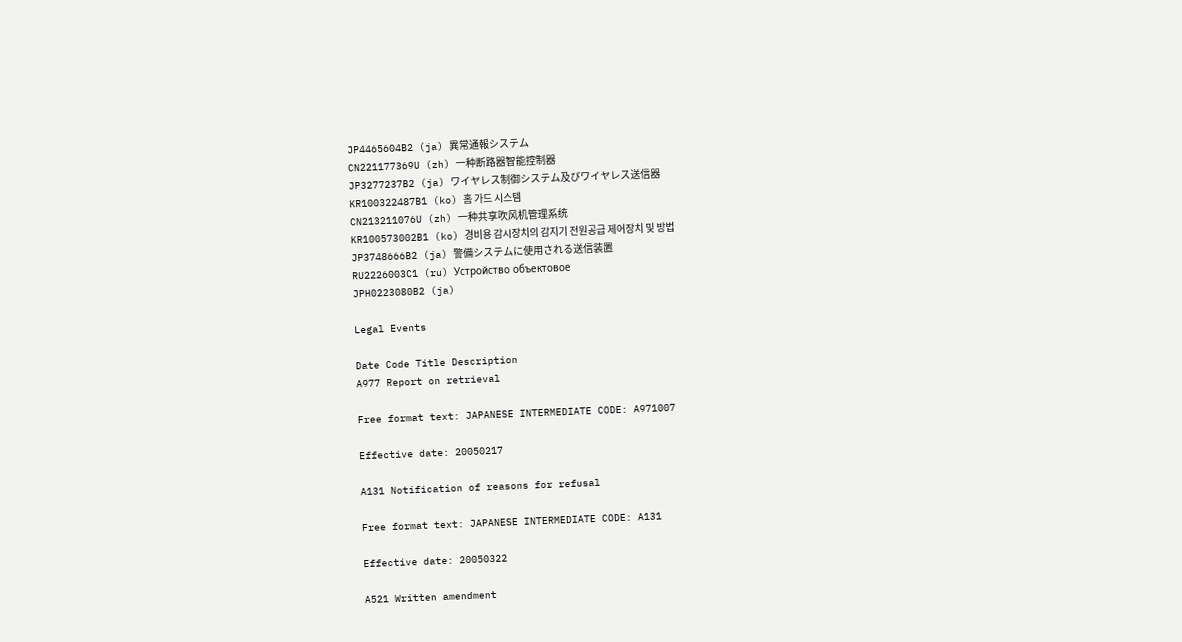JP4465604B2 (ja) 異常通報システム
CN221177369U (zh) 一种断路器智能控制器
JP3277237B2 (ja) ワイヤレス制御システム及びワイヤレス送信器
KR100322487B1 (ko) 홈 가드 시스템
CN213211076U (zh) 一种共享吹风机管理系统
KR100573002B1 (ko) 경비용 감시장치의 감지기 전원공급 제어장치 및 방법
JP3748666B2 (ja) 警備システムに使用される送信装置
RU2226003C1 (ru) Устройство объектовое
JPH0223080B2 (ja)

Legal Events

Date Code Title Description
A977 Report on retrieval

Free format text: JAPANESE INTERMEDIATE CODE: A971007

Effective date: 20050217

A131 Notification of reasons for refusal

Free format text: JAPANESE INTERMEDIATE CODE: A131

Effective date: 20050322

A521 Written amendment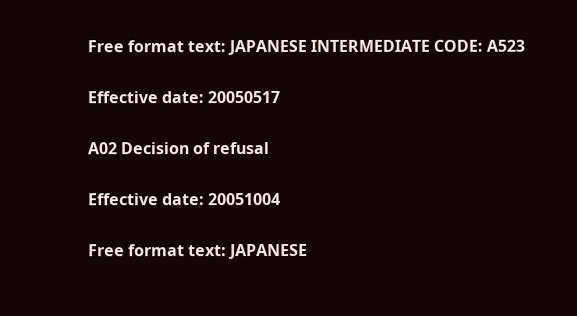Free format text: JAPANESE INTERMEDIATE CODE: A523

Effective date: 20050517

A02 Decision of refusal

Effective date: 20051004

Free format text: JAPANESE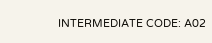INTERMEDIATE CODE: A02